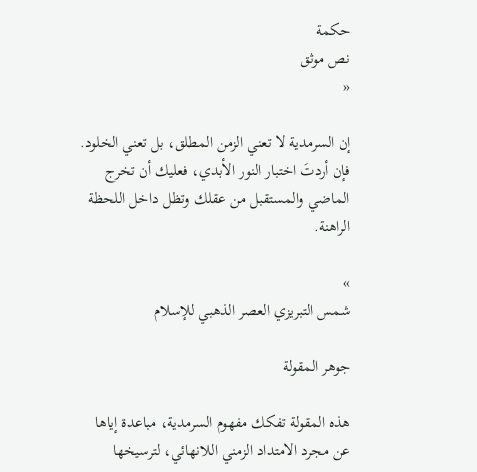حكمة
نص موثق
«

إن السرمدية لا تعني الزمن المطلق، بل تعني الخلود. فإن أردتَ اختبار النور الأبدي، فعليك أن تخرج الماضي والمستقبل من عقلك وتظل داخل اللحظة الراهنة.

»
شمس التبريزي العصر الذهبي للإسلام

جوهر المقولة

هذه المقولة تفكك مفهوم السرمدية، مباعدة إياها عن مجرد الامتداد الزمني اللانهائي، لترسيخها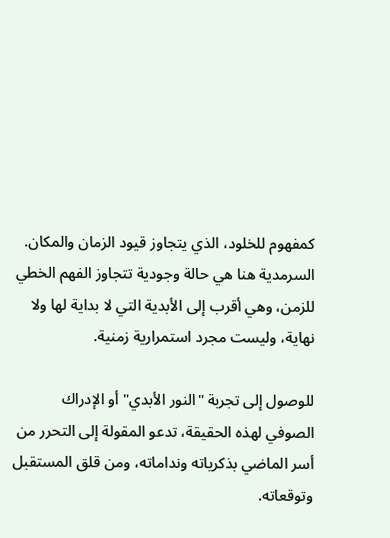كمفهوم للخلود، الذي يتجاوز قيود الزمان والمكان. السرمدية هنا هي حالة وجودية تتجاوز الفهم الخطي للزمن، وهي أقرب إلى الأبدية التي لا بداية لها ولا نهاية، وليست مجرد استمرارية زمنية.

للوصول إلى تجربة "النور الأبدي" أو الإدراك الصوفي لهذه الحقيقة، تدعو المقولة إلى التحرر من أسر الماضي بذكرياته ونداماته، ومن قلق المستقبل وتوقعاته.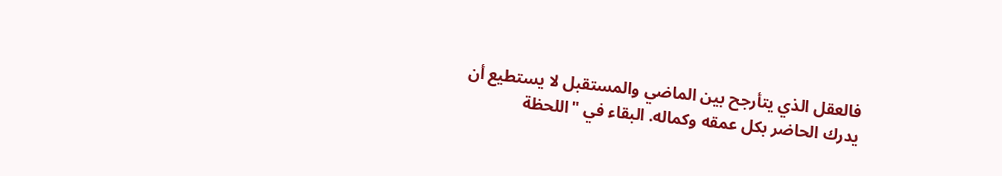فالعقل الذي يتأرجح بين الماضي والمستقبل لا يستطيع أن يدرك الحاضر بكل عمقه وكماله. البقاء في "اللحظة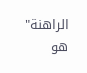الراهنة" هو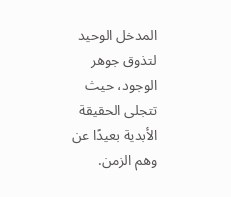المدخل الوحيد لتذوق جوهر الوجود، حيث تتجلى الحقيقة الأبدية بعيدًا عن وهم الزمن.